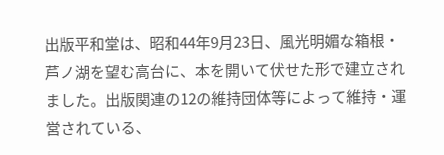出版平和堂は、昭和44年9月23日、風光明媚な箱根・芦ノ湖を望む高台に、本を開いて伏せた形で建立されました。出版関連の12の維持団体等によって維持・運営されている、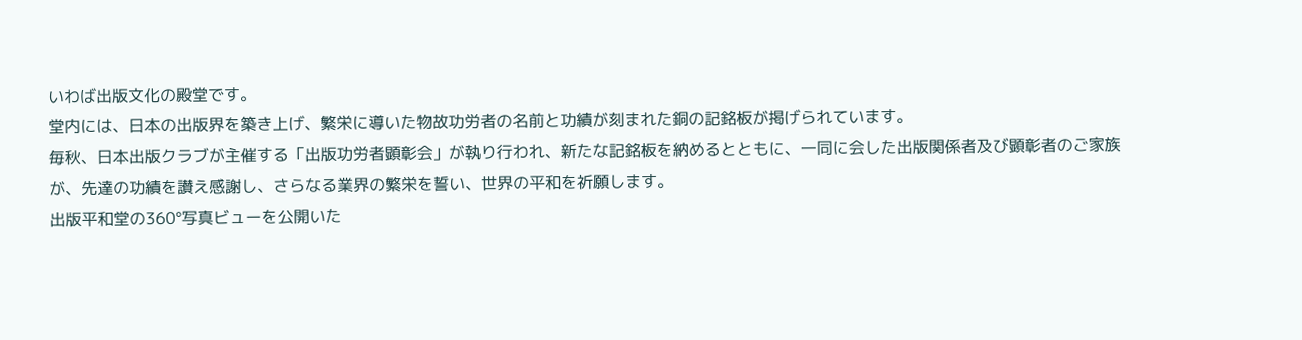いわば出版文化の殿堂です。
堂内には、日本の出版界を築き上げ、繁栄に導いた物故功労者の名前と功績が刻まれた銅の記銘板が掲げられています。
毎秋、日本出版クラブが主催する「出版功労者顕彰会」が執り行われ、新たな記銘板を納めるとともに、一同に会した出版関係者及び顕彰者のご家族が、先達の功績を讃え感謝し、さらなる業界の繁栄を誓い、世界の平和を祈願します。
出版平和堂の360°写真ビューを公開いた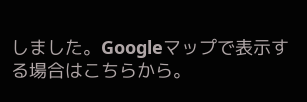しました。Googleマップで表示する場合はこちらから。